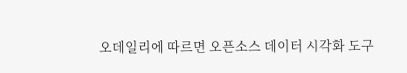오데일리에 따르면 오픈소스 데이터 시각화 도구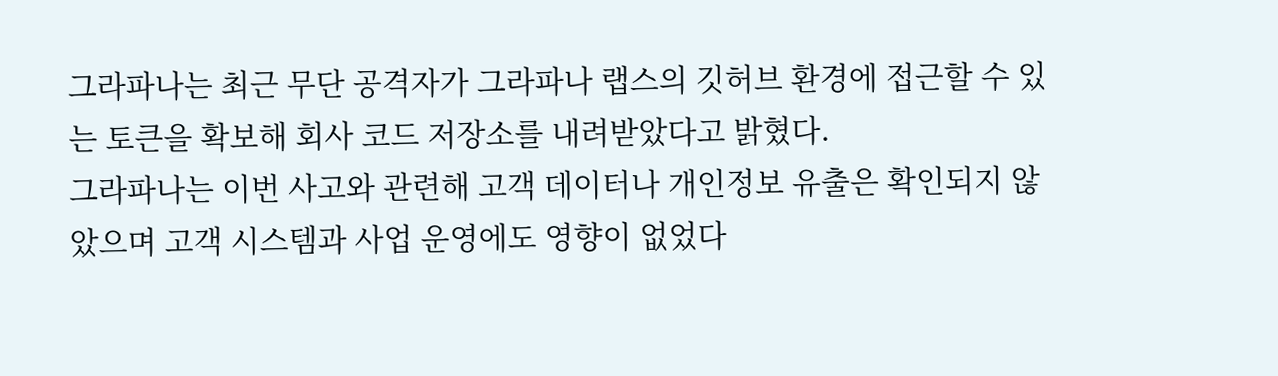그라파나는 최근 무단 공격자가 그라파나 랩스의 깃허브 환경에 접근할 수 있는 토큰을 확보해 회사 코드 저장소를 내려받았다고 밝혔다.
그라파나는 이번 사고와 관련해 고객 데이터나 개인정보 유출은 확인되지 않았으며 고객 시스템과 사업 운영에도 영향이 없었다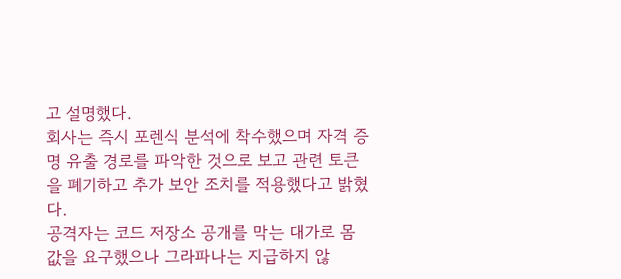고 설명했다.
회사는 즉시 포렌식 분석에 착수했으며 자격 증명 유출 경로를 파악한 것으로 보고 관련 토큰을 폐기하고 추가 보안 조치를 적용했다고 밝혔다.
공격자는 코드 저장소 공개를 막는 대가로 몸값을 요구했으나 그라파나는 지급하지 않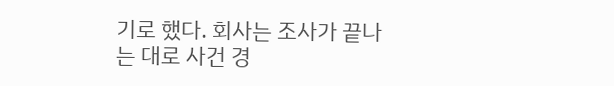기로 했다. 회사는 조사가 끝나는 대로 사건 경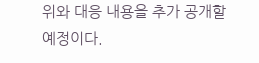위와 대응 내용을 추가 공개할 예정이다.